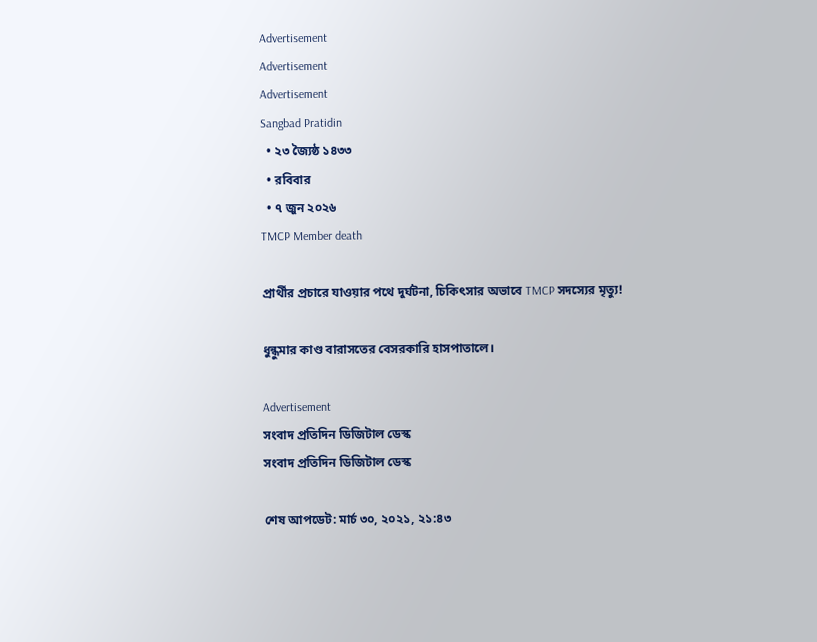Advertisement
Advertisement
Advertisement
Sangbad Pratidin
  • ২৩ জ্যৈষ্ঠ ১৪৩৩
  • রবিবার
  • ৭ জুন ২০২৬
TMCP Member death

প্রার্থীর প্রচারে যাওয়ার পথে দুর্ঘটনা, চিকিৎসার অভাবে TMCP সদস্যের মৃত্যু!

ধুন্ধুমার কাণ্ড বারাসতের বেসরকারি হাসপাতালে।

Advertisement
সংবাদ প্রতিদিন ডিজিটাল ডেস্ক
সংবাদ প্রতিদিন ডিজিটাল ডেস্ক

শেষ আপডেট: মার্চ ৩০, ২০২১, ২১:৪৩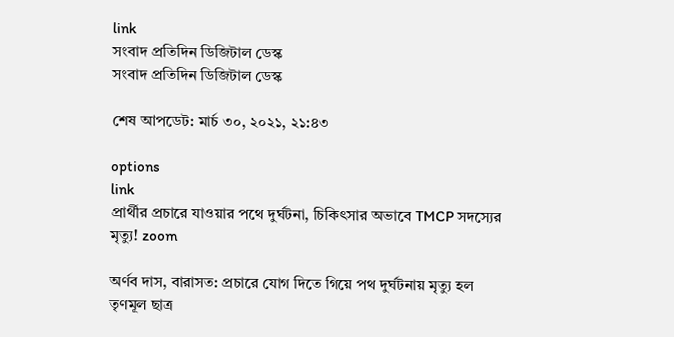link
সংবাদ প্রতিদিন ডিজিটাল ডেস্ক
সংবাদ প্রতিদিন ডিজিটাল ডেস্ক

শেষ আপডেট: মার্চ ৩০, ২০২১, ২১:৪৩

options
link
প্রার্থীর প্রচারে যাওয়ার পথে দুর্ঘটনা, চিকিৎসার অভাবে TMCP সদস্যের মৃত্যু! zoom

অর্ণব দাস, বারাসত: প্রচারে যোগ দিতে গিয়ে পথ দুর্ঘটনায় মৃত্যু হল তৃণমূল ছাত্র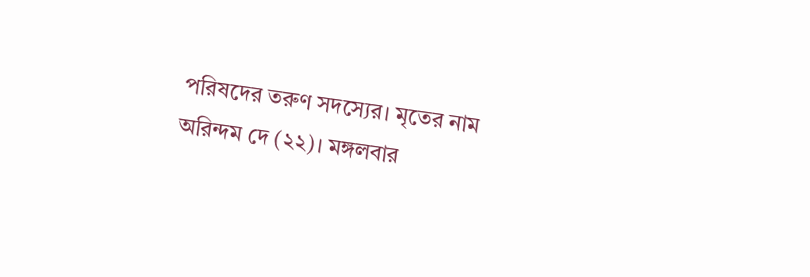পরিষদের তরুণ সদস্যের। মৃতের নাম অরিন্দম দে (২২)। মঙ্গলবার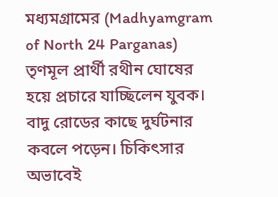মধ্যমগ্রামের (Madhyamgram of North 24 Parganas) তৃণমূল প্রার্থী রথীন ঘোষের হয়ে প্রচারে যাচ্ছিলেন যুবক। বাদু রোডের কাছে দুর্ঘটনার কবলে পড়েন। চিকিৎসার অভাবেই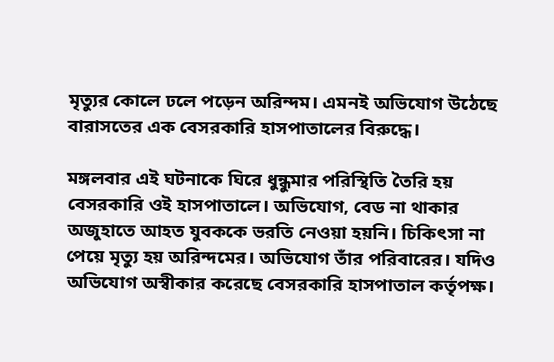মৃত্যুর কোলে ঢলে পড়েন অরিন্দম। এমনই অভিযোগ উঠেছে বারাসতের এক বেসরকারি হাসপাতালের বিরুদ্ধে।

মঙ্গলবার এই ঘটনাকে ঘিরে ধুন্ধুমার পরিস্থিতি তৈরি হয় বেসরকারি ওই হাসপাতালে। অভিযোগ, বেড না থাকার অজুহাতে আহত যুবককে ভরতি নেওয়া হয়নি। চিকিৎসা না পেয়ে মৃত্যু হয় অরিন্দমের। অভিযোগ তাঁর পরিবারের। যদিও অভিযোগ অস্বীকার করেছে বেসরকারি হাসপাতাল কর্তৃপক্ষ।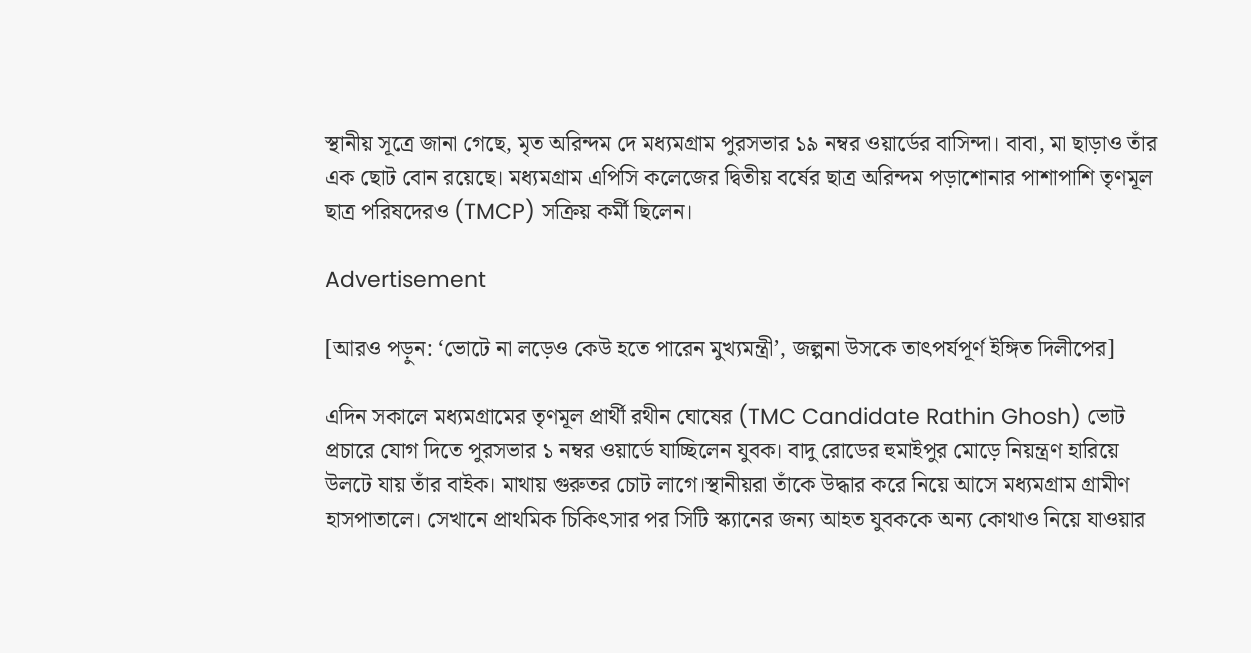স্থানীয় সূত্রে জানা গেছে, মৃত অরিন্দম দে মধ্যমগ্রাম পুরসভার ১৯ নম্বর ওয়ার্ডের বাসিন্দা। বাবা, মা ছাড়াও তাঁর এক ছোট বোন রয়েছে। মধ্যমগ্রাম এপিসি কলেজের দ্বিতীয় বর্ষের ছাত্র অরিন্দম পড়াশোনার পাশাপাশি তৃণমূল ছাত্র পরিষদেরও (TMCP) সক্রিয় কর্মী ছিলেন।

Advertisement

[আরও পড়ুন: ‘ভোটে না লড়েও কেউ হতে পারেন মুখ্যমন্ত্রী’, জল্পনা উসকে তাৎপর্যপূর্ণ ইঙ্গিত দিলীপের]

এদিন সকালে মধ্যমগ্রামের তৃণমূল প্রার্থী রথীন ঘোষের (TMC Candidate Rathin Ghosh) ভোট প্রচারে যোগ দিতে পুরসভার ১ নম্বর ওয়ার্ডে যাচ্ছিলেন যুবক। বাদু রোডের হুমাইপুর মোড়ে নিয়ন্ত্রণ হারিয়ে উলটে যায় তাঁর বাইক। মাথায় গুরুতর চোট লাগে।স্থানীয়রা তাঁকে উদ্ধার করে নিয়ে আসে মধ্যমগ্রাম গ্রামীণ হাসপাতালে। সেখানে প্রাথমিক চিকিৎসার পর সিটি স্ক্যানের জন্য আহত যুবককে অন্য কোথাও নিয়ে যাওয়ার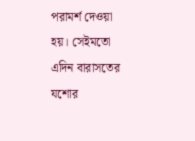পরামর্শ দেওয়া হয়। সেইমতো এদিন বারাসতের যশোর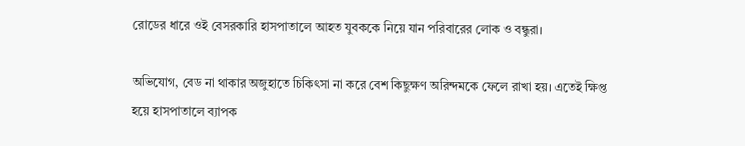রোডের ধারে ওই বেসরকারি হাসপাতালে আহত যুবককে নিয়ে যান পরিবারের লোক ও বন্ধুরা।

অভিযোগ, বেড না থাকার অজুহাতে চিকিৎসা না করে বেশ কিছুক্ষণ অরিন্দমকে ফেলে রাখা হয়। এতেই ক্ষিপ্ত হয়ে হাসপাতালে ব্যাপক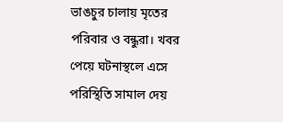ভাঙচুর চালায় মৃতের পরিবার ও বন্ধুরা। খবর পেয়ে ঘটনাস্থলে এসে পরিস্থিতি সামাল দেয়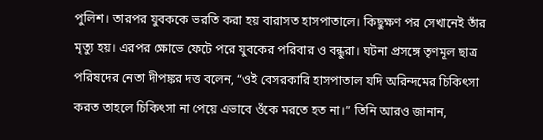পুলিশ। তারপর যুবককে ভরতি করা হয় বারাসত হাসপাতালে। কিছুক্ষণ পর সেখানেই তাঁর মৃত্যু হয়। এরপর ক্ষোভে ফেটে পরে যুবকের পরিবার ও বন্ধুরা। ঘটনা প্রসঙ্গে তৃণমূল ছাত্র পরিষদের নেতা দীপঙ্কর দত্ত বলেন, “ওই বেসরকারি হাসপাতাল যদি অরিন্দমের চিকিৎসা করত তাহলে চিকিৎসা না পেয়ে এভাবে ওঁকে মরতে হত না।” তিনি আরও জানান,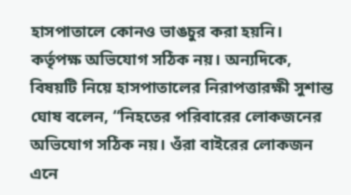হাসপাতালে কোনও ভাঙচুর করা হয়নি। কর্তৃপক্ষ অভিযোগ সঠিক নয়। অন্যদিকে, বিষয়টি নিয়ে হাসপাতালের নিরাপত্তারক্ষী সুশান্ত ঘোষ বলেন, “নিহতের পরিবারের লোকজনের অভিযোগ সঠিক নয়। ওঁরা বাইরের লোকজন এনে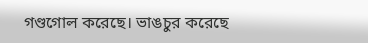গণ্ডগোল করেছে। ভাঙচুর করেছে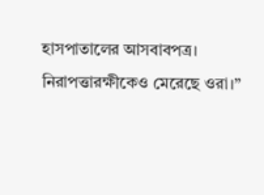হাসপাতালের আসবাবপত্র। নিরাপত্তারক্ষীকেও মেরেছে ওরা।”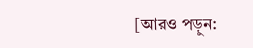[আরও পড়ুন: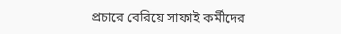প্রচারে বেরিয়ে সাফাই কর্মীদের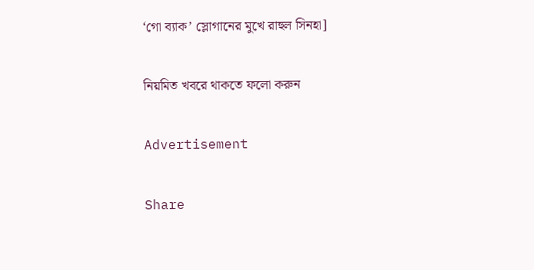‘গো ব্যাক’ স্লোগানের মুখে রাহুল সিনহা]

নিয়মিত খবরে থাকতে ফলো করুন

Advertisement

Share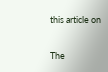this article on

The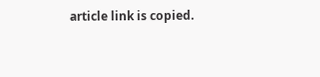article link is copied.